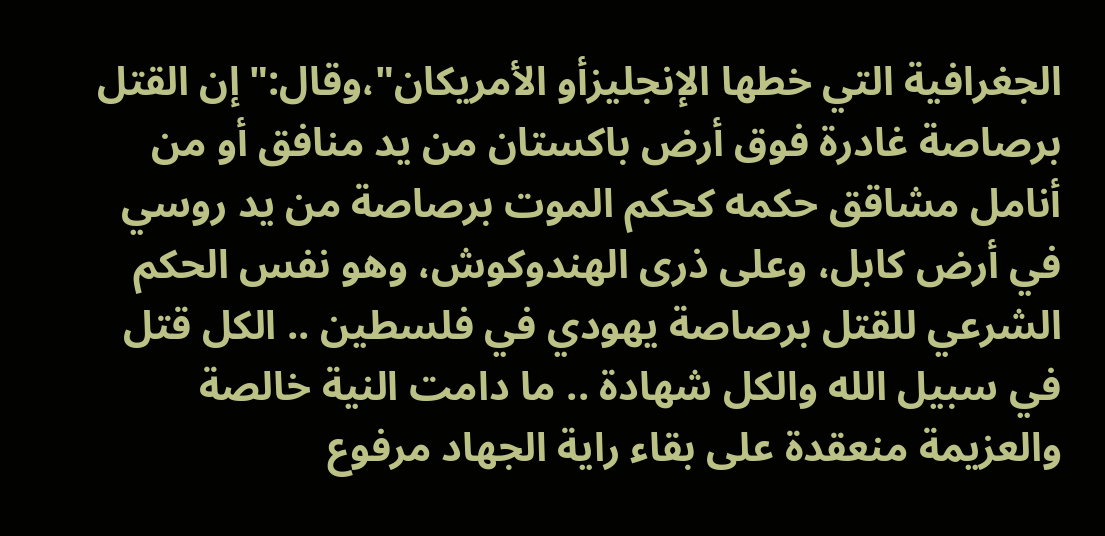الجغرافية التي خطها الإنجليزأو الأمريكان"،وقال:"إن القتل برصاصة غادرة فوق أرض باكستان من يد منافق أو من أنامل مشاقق حكمه كحكم الموت برصاصة من يد روسي في أرض كابل، وعلى ذرى الهندوكوش، وهو نفس الحكم الشرعي للقتل برصاصة يهودي في فلسطين .. الكل قتل في سبيل الله والكل شهادة .. ما دامت النية خالصة والعزيمة منعقدة على بقاء راية الجهاد مرفوع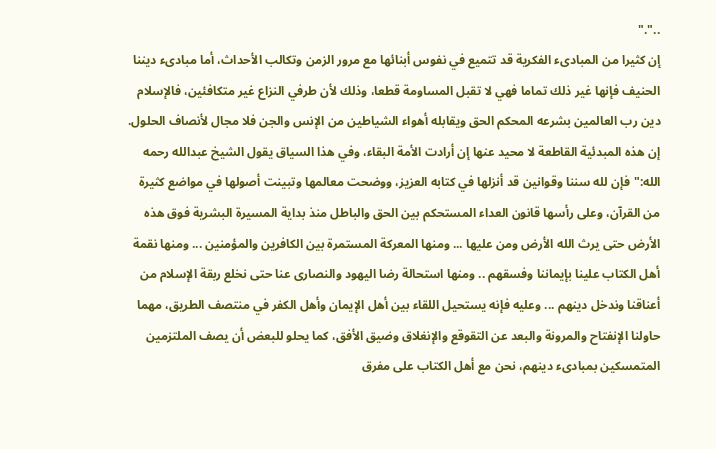.."."
إن كثيرا من المبادىء الفكرية قد تتميع في نفوس أبنائها مع مرور الزمن وتكالب الأحداث، أما مبادىء ديننا الحنيف فإنها غير ذلك تماما فهي لا تقبل المساومة قطعا، وذلك لأن طرفي النزاع غير متكافئين، فالإسلام دين رب العالمين بشرعه المحكم الحق ويقابله أهواء الشياطين من الإنس والجن فلا مجال لأنصاف الحلول. إن هذه المبدئية القاطعة لا محيد عنها إن أرادت الأمة البقاء، وفي هذا السياق يقول الشيخ عبدالله رحمه الله:"فإن لله سننا وقوانين قد أنزلها في كتابه العزيز، ووضحت معالمها وتبينت أصولها في مواضع كثيرة من القرآن، وعلى رأسها قانون العداء المستحكم بين الحق والباطل منذ بداية المسيرة البشرية فوق هذه الأرض حتى يرث الله الأرض ومن عليها ... ومنها المعركة المستمرة بين الكافرين والمؤمنين ... ومنها نقمة أهل الكتاب علينا بإيماننا وفسقهم .. ومنها استحالة رضا اليهود والنصارى عنا حتى نخلع ربقة الإسلام من أعناقنا وندخل دينهم ... وعليه فإنه يستحيل اللقاء بين أهل الإيمان وأهل الكفر في منتصف الطريق، مهما حاولنا الإنفتاح والمرونة والبعد عن التقوقع والإنغلاق وضيق الأفق، كما يحلو للبعض أن يصف الملتزمين المتمسكين بمبادىء دينهم، نحن مع أهل الكتاب على مفرق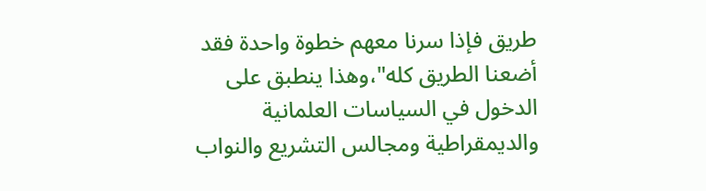طريق فإذا سرنا معهم خطوة واحدة فقد أضعنا الطريق كله"،وهذا ينطبق على الدخول في السياسات العلمانية والديمقراطية ومجالس التشريع والنواب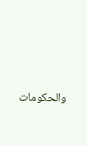والحكومات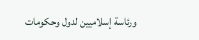ورئاسة إسلاميين لدول وحكومات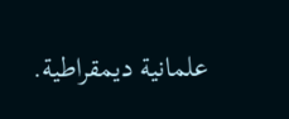علمانية ديمقراطية.